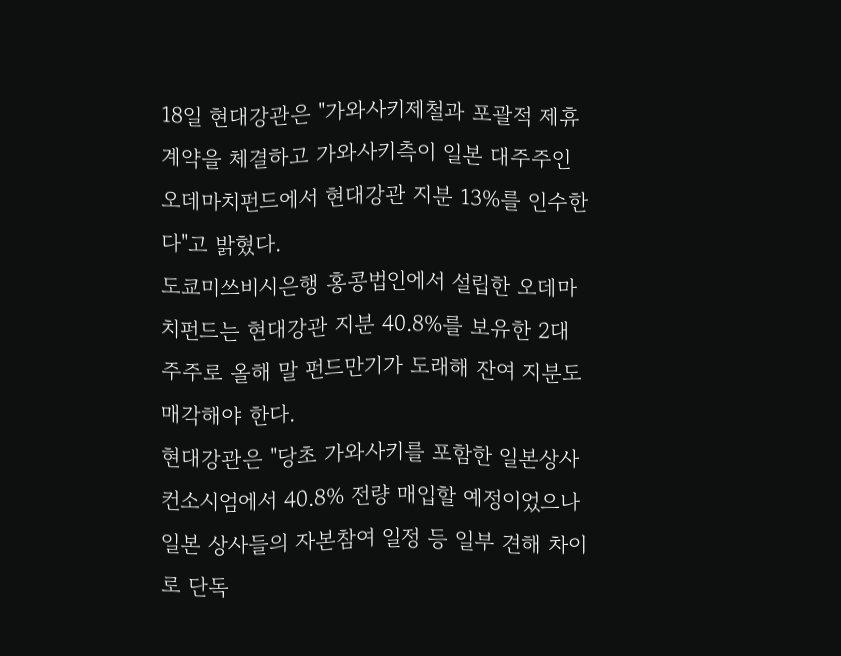18일 현대강관은 "가와사키제철과 포괄적 제휴계약을 체결하고 가와사키측이 일본 대주주인 오데마치펀드에서 현대강관 지분 13%를 인수한다"고 밝혔다.
도쿄미쓰비시은행 홍콩법인에서 설립한 오데마치펀드는 현대강관 지분 40.8%를 보유한 2대 주주로 올해 말 펀드만기가 도래해 잔여 지분도 매각해야 한다.
현대강관은 "당초 가와사키를 포함한 일본상사 컨소시엄에서 40.8% 전량 매입할 예정이었으나 일본 상사들의 자본참여 일정 등 일부 견해 차이로 단독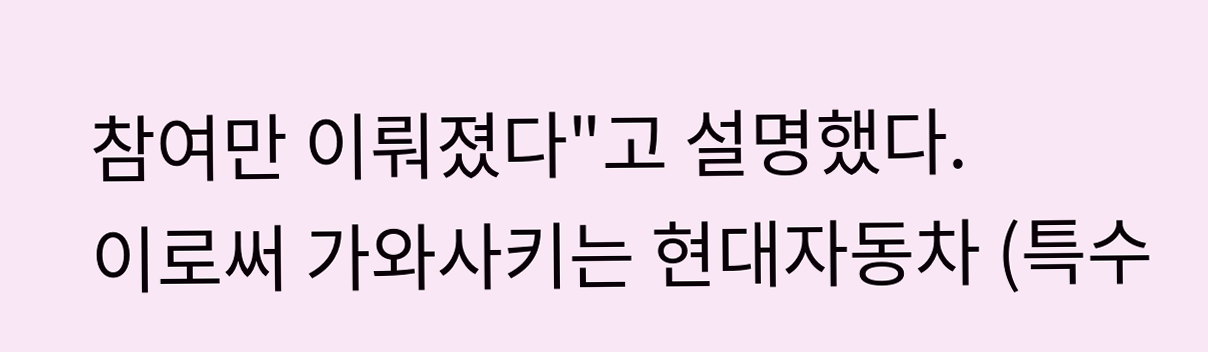참여만 이뤄졌다"고 설명했다.
이로써 가와사키는 현대자동차 (특수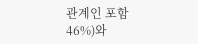관계인 포함 46%)와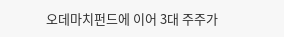오데마치펀드에 이어 3대 주주가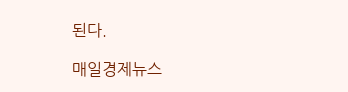된다.

매일경제뉴스